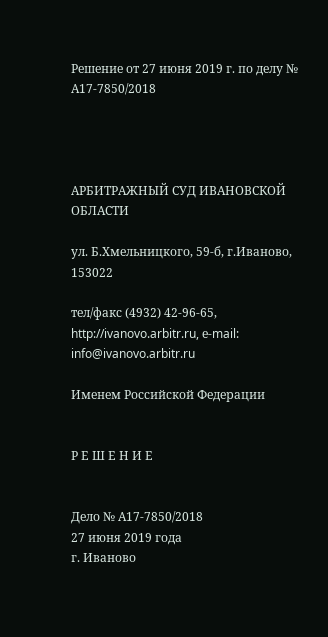Решение от 27 июня 2019 г. по делу № А17-7850/2018




АРБИТРАЖНЫЙ СУД ИВАНОВСКОЙ ОБЛАСТИ

ул. Б.Хмельницкого, 59-б, г.Иваново, 153022

тел/факс (4932) 42-96-65, http://ivanovo.arbitr.ru, е-mail: info@ivanovo.arbitr.ru

Именем Российской Федерации


Р Е Ш Е Н И Е


Дело № А17-7850/2018
27 июня 2019 года
г. Иваново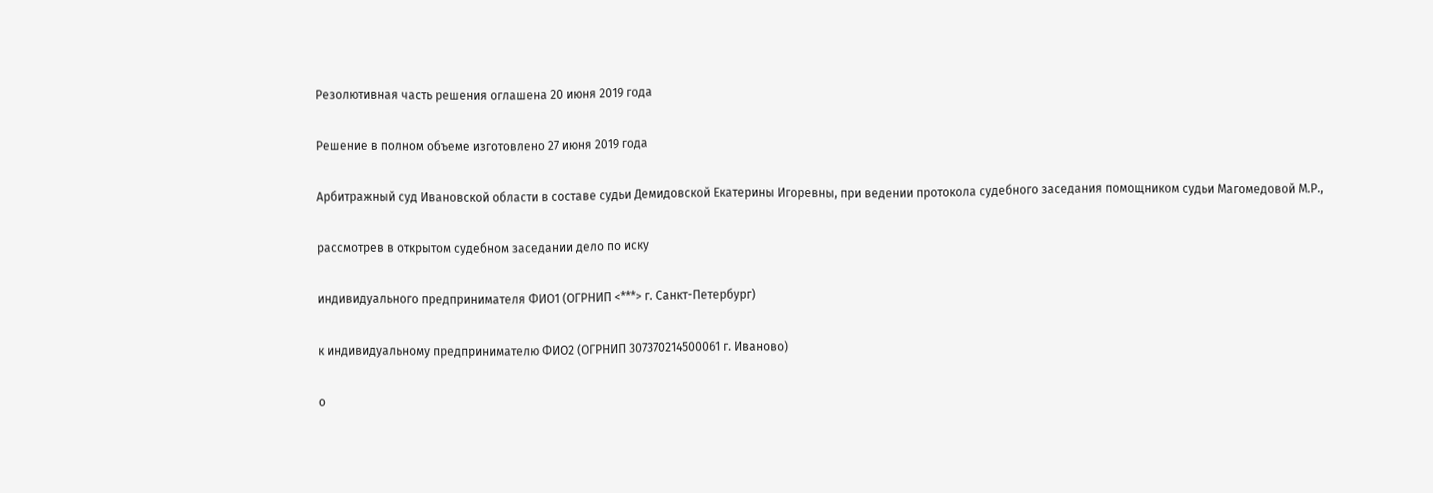Резолютивная часть решения оглашена 20 июня 2019 года

Решение в полном объеме изготовлено 27 июня 2019 года

Арбитражный суд Ивановской области в составе судьи Демидовской Екатерины Игоревны, при ведении протокола судебного заседания помощником судьи Магомедовой М.Р.,

рассмотрев в открытом судебном заседании дело по иску

индивидуального предпринимателя ФИО1 (ОГРНИП <***> г. Санкт-Петербург)

к индивидуальному предпринимателю ФИО2 (ОГРНИП 307370214500061 г. Иваново)

о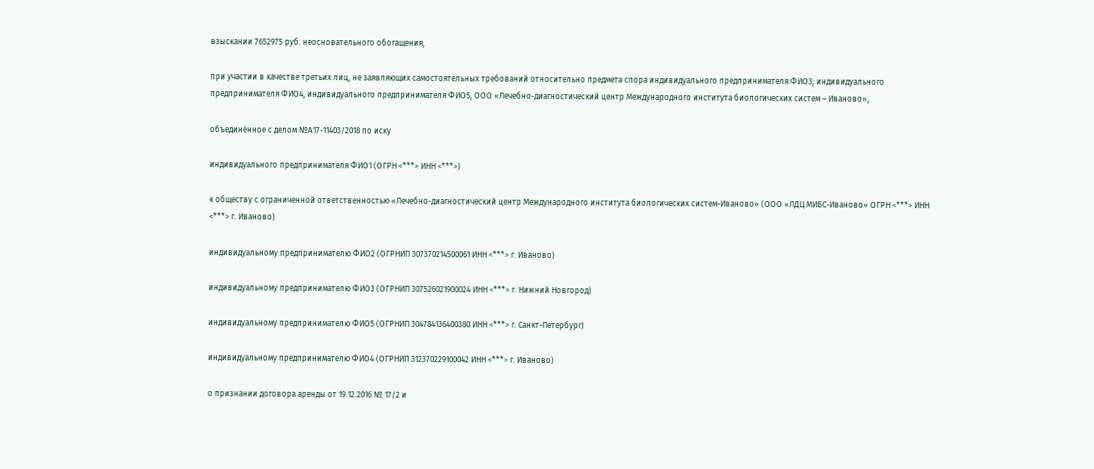взыскании 7652975 руб. неосновательного обогащения,

при участии в качестве третьих лиц, не заявляющих самостоятельных требований относительно предмета спора индивидуального предпринимателя ФИО3; индивидуального предпринимателя ФИО4, индивидуального предпринимателя ФИО5, ООО «Лечебно-диагностический центр Международного института биологических систем – Иваново»,

объединённое с делом №А17-11403/2018 по иску

индивидуального предпринимателя ФИО1 (ОГРН <***> ИНН <***>)

к обществу с ограниченной ответственностью «Лечебно-диагностический центр Международного института биологических систем-Иваново» (ООО «ЛДЦ МИБС-Иваново» ОГРН <***> ИНН <***> г. Иваново)

индивидуальному предпринимателю ФИО2 (ОГРНИП 307370214500061 ИНН <***> г. Иваново)

индивидуальному предпринимателю ФИО3 (ОГРНИП 307526021900024 ИНН <***> г. Нижний Новгород)

индивидуальному предпринимателю ФИО5 (ОГРНИП 304784136400380 ИНН <***> г. Санкт-Петербург)

индивидуальному предпринимателю ФИО4 (ОГРНИП 312370229100042 ИНН <***> г. Иваново)

о признании договора аренды от 19.12.2016 № 17/2 и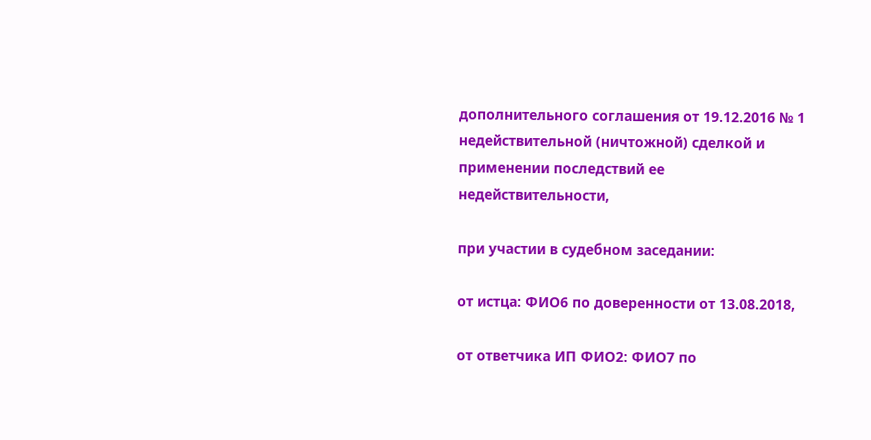дополнительного соглашения от 19.12.2016 № 1 недействительной (ничтожной) сделкой и применении последствий ее недействительности,

при участии в судебном заседании:

от истца: ФИО6 по доверенности от 13.08.2018,

от ответчика ИП ФИО2: ФИО7 по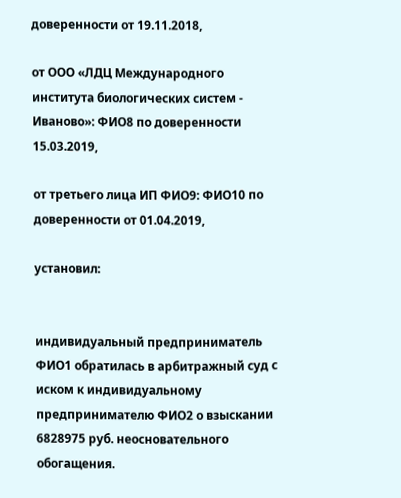доверенности от 19.11.2018,

от ООО «ЛДЦ Международного института биологических систем - Иваново»: ФИО8 по доверенности 15.03.2019,

от третьего лица ИП ФИО9: ФИО10 по доверенности от 01.04.2019,

установил:


индивидуальный предприниматель ФИО1 обратилась в арбитражный суд с иском к индивидуальному предпринимателю ФИО2 о взыскании 6828975 руб. неосновательного обогащения.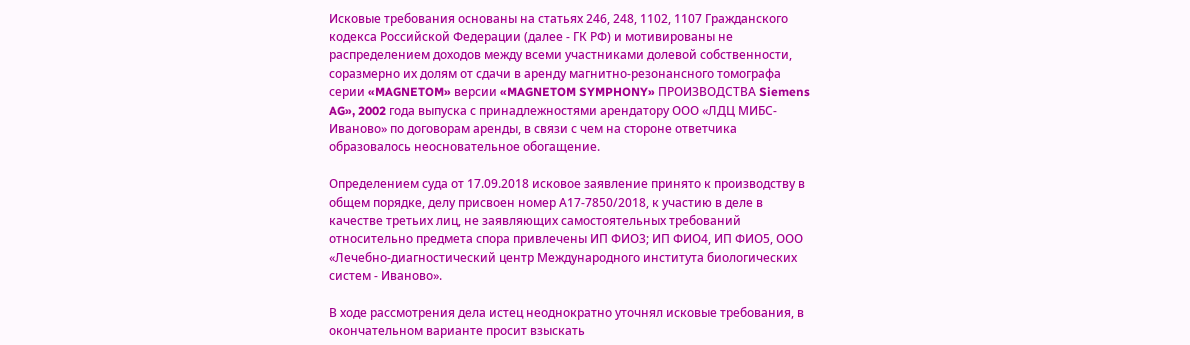Исковые требования основаны на статьях 246, 248, 1102, 1107 Гражданского кодекса Российской Федерации (далее - ГК РФ) и мотивированы не распределением доходов между всеми участниками долевой собственности, соразмерно их долям от сдачи в аренду магнитно-резонансного томографа серии «MAGNETOM» версии «MAGNETOM SYMPHONY» ПРОИЗВОДСТВА Siemens AG», 2002 года выпуска с принадлежностями арендатору ООО «ЛДЦ МИБС-Иваново» по договорам аренды, в связи с чем на стороне ответчика образовалось неосновательное обогащение.

Определением суда от 17.09.2018 исковое заявление принято к производству в общем порядке, делу присвоен номер А17-7850/2018, к участию в деле в качестве третьих лиц, не заявляющих самостоятельных требований относительно предмета спора привлечены ИП ФИО3; ИП ФИО4, ИП ФИО5, ООО «Лечебно-диагностический центр Международного института биологических систем - Иваново».

В ходе рассмотрения дела истец неоднократно уточнял исковые требования, в окончательном варианте просит взыскать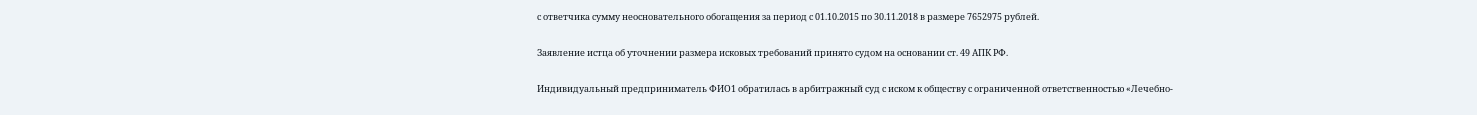с ответчика сумму неосновательного обогащения за период с 01.10.2015 по 30.11.2018 в размере 7652975 рублей.

Заявление истца об уточнении размера исковых требований принято судом на основании ст. 49 АПК РФ.

Индивидуальный предприниматель ФИО1 обратилась в арбитражный суд с иском к обществу с ограниченной ответственностью «Лечебно-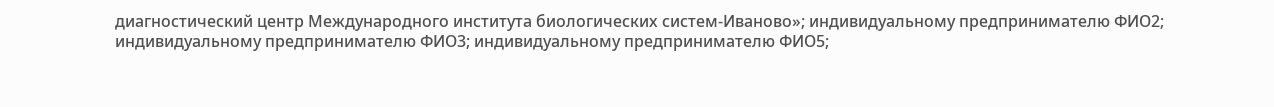диагностический центр Международного института биологических систем-Иваново»; индивидуальному предпринимателю ФИО2; индивидуальному предпринимателю ФИО3; индивидуальному предпринимателю ФИО5;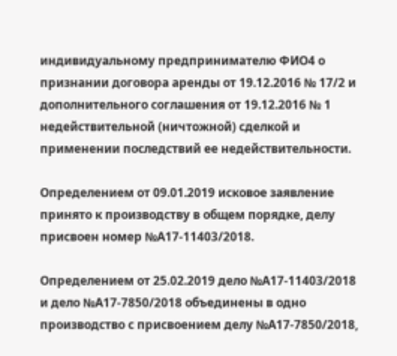индивидуальному предпринимателю ФИО4 о признании договора аренды от 19.12.2016 № 17/2 и дополнительного соглашения от 19.12.2016 № 1 недействительной (ничтожной) сделкой и применении последствий ее недействительности.

Определением от 09.01.2019 исковое заявление принято к производству в общем порядке, делу присвоен номер №А17-11403/2018.

Определением от 25.02.2019 дело №А17-11403/2018 и дело №А17-7850/2018 объединены в одно производство с присвоением делу №А17-7850/2018,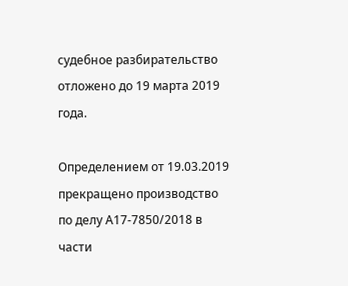судебное разбирательство отложено до 19 марта 2019 года.

Определением от 19.03.2019 прекращено производство по делу А17-7850/2018 в части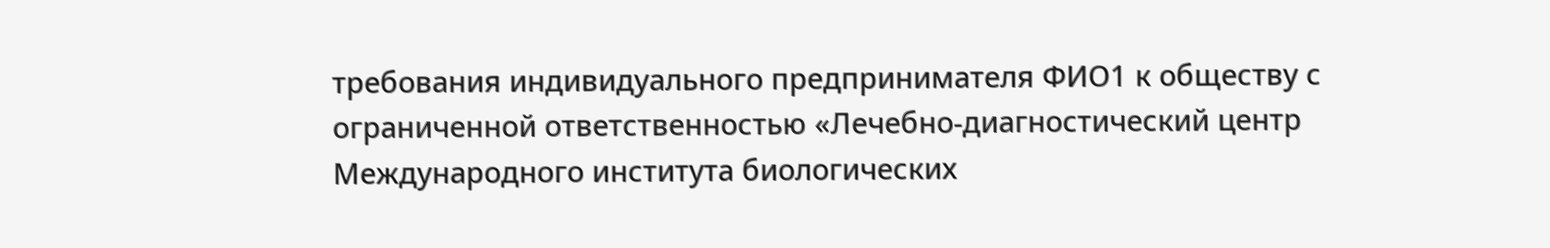требования индивидуального предпринимателя ФИО1 к обществу с ограниченной ответственностью «Лечебно-диагностический центр Международного института биологических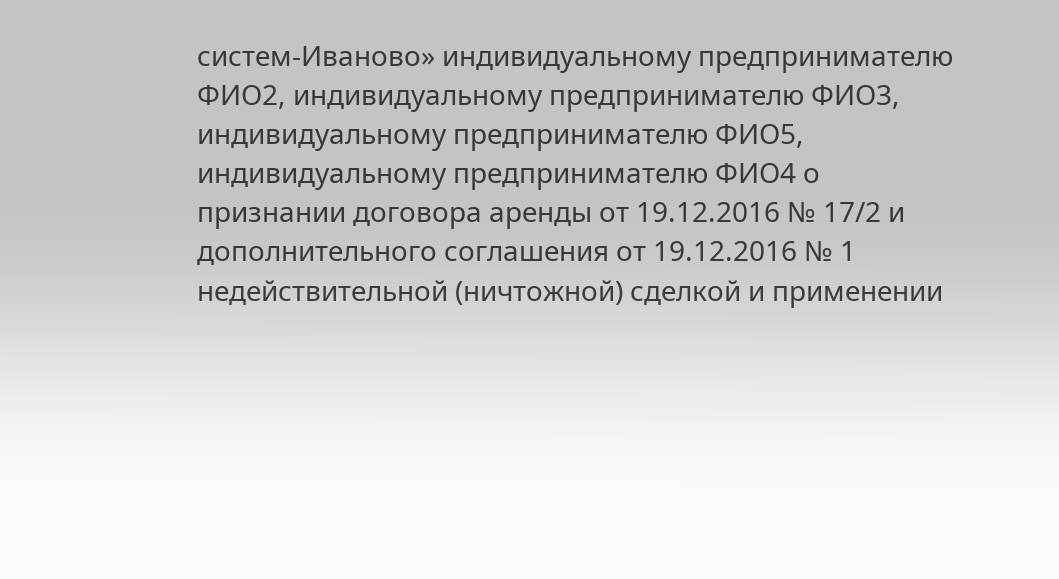систем-Иваново» индивидуальному предпринимателю ФИО2, индивидуальному предпринимателю ФИО3, индивидуальному предпринимателю ФИО5, индивидуальному предпринимателю ФИО4 о признании договора аренды от 19.12.2016 № 17/2 и дополнительного соглашения от 19.12.2016 № 1 недействительной (ничтожной) сделкой и применении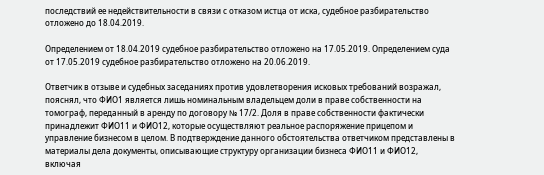последствий ее недействительности в связи с отказом истца от иска, судебное разбирательство отложено до 18.04.2019.

Определением от 18.04.2019 судебное разбирательство отложено на 17.05.2019. Определением суда от 17.05.2019 судебное разбирательство отложено на 20.06.2019.

Ответчик в отзыве и судебных заседаниях против удовлетворения исковых требований возражал, пояснял, что ФИО1 является лишь номинальным владельцем доли в праве собственности на томограф, переданный в аренду по договору № 17/2. Доля в праве собственности фактически принадлежит ФИО11 и ФИО12, которые осуществляют реальное распоряжение прицепом и управление бизнесом в целом. В подтверждение данного обстоятельства ответчиком представлены в материалы дела документы, описывающие структуру организации бизнеса ФИО11 и ФИО12, включая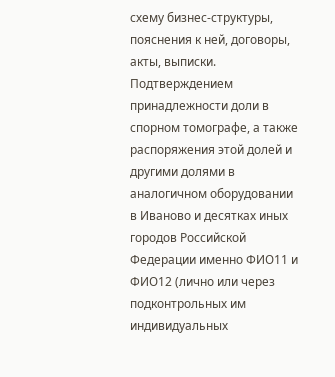схему бизнес-структуры, пояснения к ней, договоры, акты, выписки. Подтверждением принадлежности доли в спорном томографе, а также распоряжения этой долей и другими долями в аналогичном оборудовании в Иваново и десятках иных городов Российской Федерации именно ФИО11 и ФИО12 (лично или через подконтрольных им индивидуальных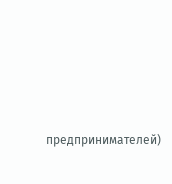предпринимателей)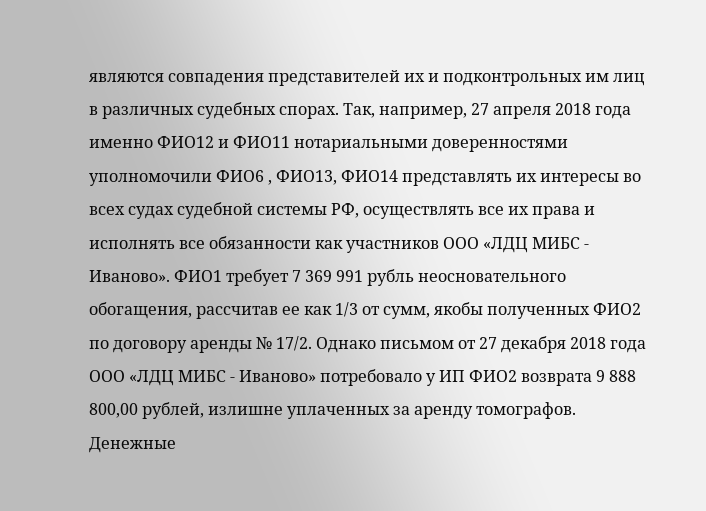являются совпадения представителей их и подконтрольных им лиц в различных судебных спорах. Так, например, 27 апреля 2018 года именно ФИО12 и ФИО11 нотариальными доверенностями уполномочили ФИО6 , ФИО13, ФИО14 представлять их интересы во всех судах судебной системы РФ, осуществлять все их права и исполнять все обязанности как участников ООО «ЛДЦ МИБС - Иваново». ФИО1 требует 7 369 991 рубль неосновательного обогащения, рассчитав ее как 1/3 от сумм, якобы полученных ФИО2 по договору аренды № 17/2. Однако письмом от 27 декабря 2018 года ООО «ЛДЦ МИБС - Иваново» потребовало у ИП ФИО2 возврата 9 888 800,00 рублей, излишне уплаченных за аренду томографов. Денежные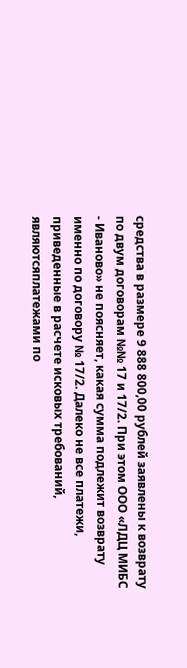средства в размере 9 888 800,00 рублей заявлены к возврату по двум договорам №№ 17 и 17/2. При этом ООО «ЛДЦ МИБС - Иваново» не поясняет, какая сумма подлежит возврату именно по договору № 17/2. Далеко не все платежи, приведенные в расчете исковых требований, являютсяплатежами по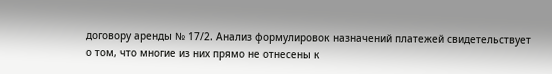договору аренды № 17/2. Анализ формулировок назначений платежей свидетельствует о том, что многие из них прямо не отнесены к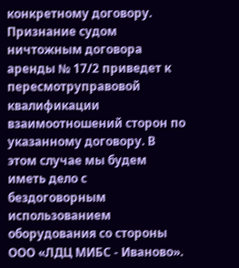конкретному договору. Признание судом ничтожным договора аренды № 17/2 приведет к пересмотруправовой квалификации взаимоотношений сторон по указанному договору. В этом случае мы будем иметь дело с бездоговорным использованием оборудования со стороны ООО «ЛДЦ МИБС - Иваново».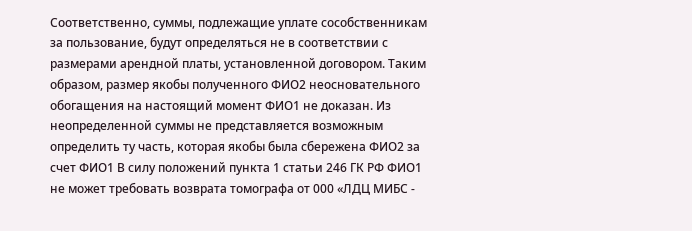Соответственно, суммы, подлежащие уплате сособственникам за пользование, будут определяться не в соответствии с размерами арендной платы, установленной договором. Таким образом, размер якобы полученного ФИО2 неосновательного обогащения на настоящий момент ФИО1 не доказан. Из неопределенной суммы не представляется возможным определить ту часть, которая якобы была сбережена ФИО2 за счет ФИО1 В силу положений пункта 1 статьи 246 ГК РФ ФИО1 не может требовать возврата томографа от 000 «ЛДЦ МИБС -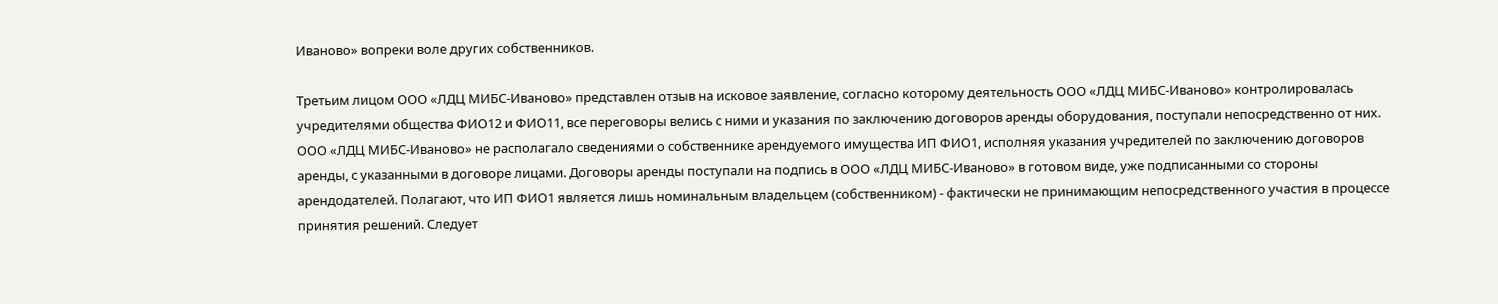Иваново» вопреки воле других собственников.

Третьим лицом ООО «ЛДЦ МИБС-Иваново» представлен отзыв на исковое заявление, согласно которому деятельность ООО «ЛДЦ МИБС-Иваново» контролировалась учредителями общества ФИО12 и ФИО11, все переговоры велись с ними и указания по заключению договоров аренды оборудования, поступали непосредственно от них. ООО «ЛДЦ МИБС-Иваново» не располагало сведениями о собственнике арендуемого имущества ИП ФИО1, исполняя указания учредителей по заключению договоров аренды, с указанными в договоре лицами. Договоры аренды поступали на подпись в ООО «ЛДЦ МИБС-Иваново» в готовом виде, уже подписанными со стороны арендодателей. Полагают, что ИП ФИО1 является лишь номинальным владельцем (собственником) - фактически не принимающим непосредственного участия в процессе принятия решений. Следует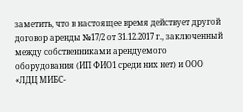заметить, что в настоящее время действует другой договор аренды №17/2 от 31.12.2017 г., заключенный между собственниками арендуемого оборудования (ИП ФИО1 среди них нет) и ООО «ЛДЦ МИБС-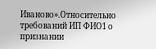Иваново».Относительно требований ИП ФИО1 о признании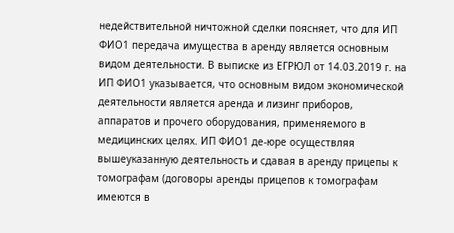недействительной ничтожной сделки поясняет, что для ИП ФИО1 передача имущества в аренду является основным видом деятельности. В выписке из ЕГРЮЛ от 14.03.2019 г. на ИП ФИО1 указывается, что основным видом экономической деятельности является аренда и лизинг приборов, аппаратов и прочего оборудования, применяемого в медицинских целях. ИП ФИО1 де-юре осуществляя вышеуказанную деятельность и сдавая в аренду прицепы к томографам (договоры аренды прицепов к томографам имеются в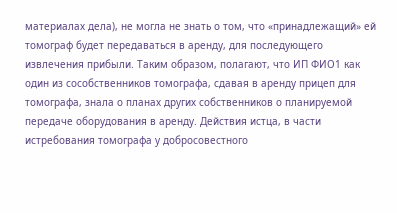материалах дела), не могла не знать о том, что «принадлежащий» ей томограф будет передаваться в аренду, для последующего извлечения прибыли. Таким образом, полагают, что ИП ФИО1 как один из сособственников томографа, сдавая в аренду прицеп для томографа, знала о планах других собственников о планируемой передаче оборудования в аренду. Действия истца, в части истребования томографа у добросовестного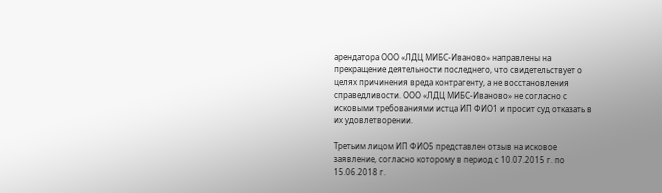арендатора ООО «ЛДЦ МИБС-Иваново» направлены на прекращение деятельности последнего, что свидетельствует о целях причинения вреда контрагенту, а не восстановления справедливости. ООО «ЛДЦ МИБС-Иваново» не согласно с исковыми требованиями истца ИП ФИО1 и просит суд отказать в их удовлетворении.

Третьим лицом ИП ФИО5 представлен отзыв на исковое заявление, согласно которому в период с 10.07.2015 г. по 15.06.2018 г.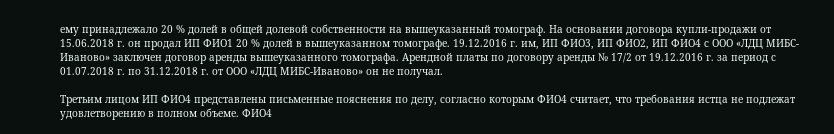ему принадлежало 20 % долей в общей долевой собственности на вышеуказанный томограф. На основании договора купли-продажи от 15.06.2018 г. он продал ИП ФИО1 20 % долей в вышеуказанном томографе. 19.12.2016 г. им, ИП ФИО3, ИП ФИО2, ИП ФИО4 с ООО «ЛДЦ МИБС-Иваново» заключен договор аренды вышеуказанного томографа. Арендной платы по договору аренды № 17/2 от 19.12.2016 г. за период с 01.07.2018 г. по 31.12.2018 г. от ООО «ЛДЦ МИБС-Иваново» он не получал.

Третьим лицом ИП ФИО4 представлены письменные пояснения по делу, согласно которым ФИО4 считает, что требования истца не подлежат удовлетворению в полном объеме. ФИО4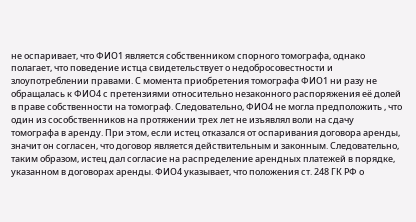не оспаривает, что ФИО1 является собственником спорного томографа, однако полагает, что поведение истца свидетельствует о недобросовестности и злоупотреблении правами. С момента приобретения томографа ФИО1 ни разу не обращалась к ФИО4 с претензиями относительно незаконного распоряжения её долей в праве собственности на томограф. Следовательно, ФИО4 не могла предположить , что один из сособственников на протяжении трех лет не изъявлял воли на сдачу томографа в аренду. При этом, если истец отказался от оспаривания договора аренды, значит он согласен, что договор является действительным и законным. Следовательно, таким образом, истец дал согласие на распределение арендных платежей в порядке, указанном в договорах аренды. ФИО4 указывает, что положения ст. 248 ГК РФ о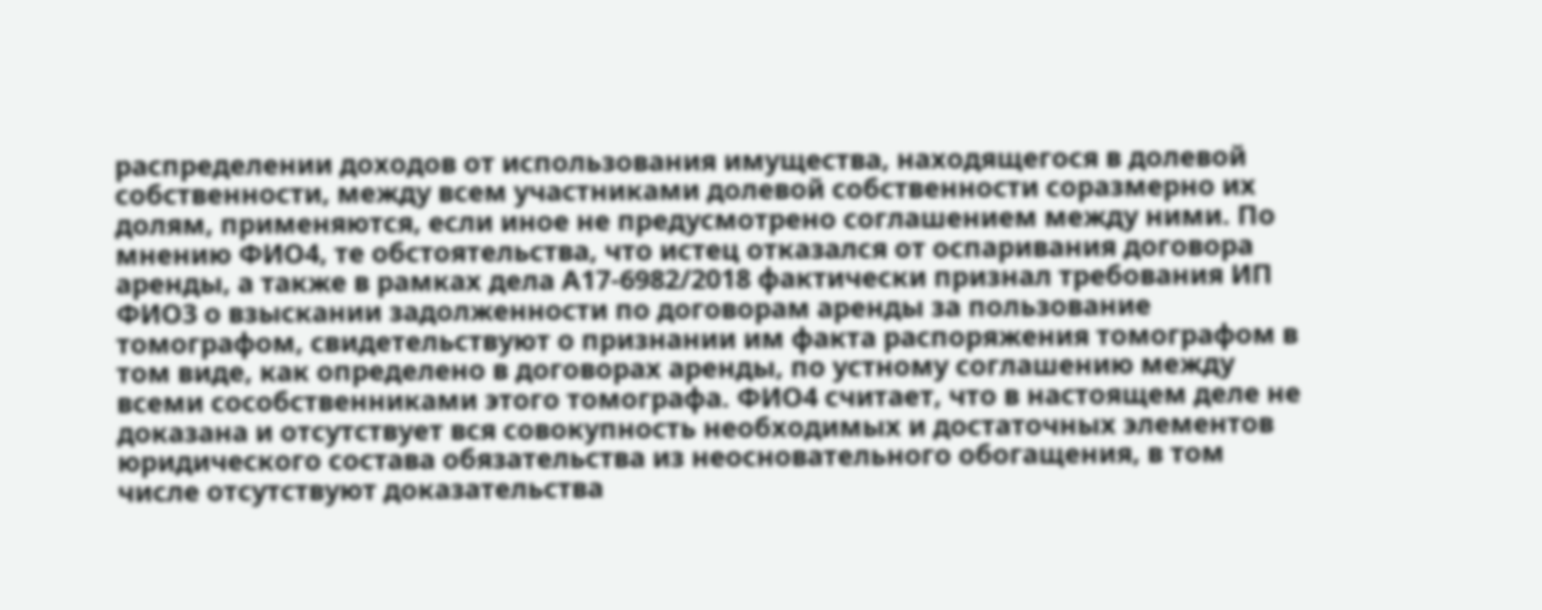распределении доходов от использования имущества, находящегося в долевой собственности, между всем участниками долевой собственности соразмерно их долям, применяются, если иное не предусмотрено соглашением между ними. По мнению ФИО4, те обстоятельства, что истец отказался от оспаривания договора аренды, а также в рамках дела А17-6982/2018 фактически признал требования ИП ФИО3 о взыскании задолженности по договорам аренды за пользование томографом, свидетельствуют о признании им факта распоряжения томографом в том виде, как определено в договорах аренды, по устному соглашению между всеми сособственниками этого томографа. ФИО4 считает, что в настоящем деле не доказана и отсутствует вся совокупность необходимых и достаточных элементов юридического состава обязательства из неосновательного обогащения, в том числе отсутствуют доказательства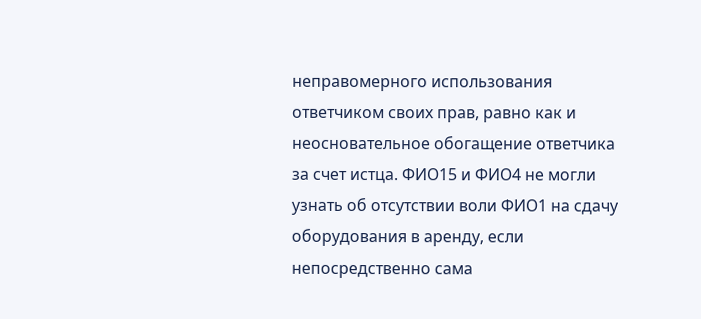неправомерного использования ответчиком своих прав, равно как и неосновательное обогащение ответчика за счет истца. ФИО15 и ФИО4 не могли узнать об отсутствии воли ФИО1 на сдачу оборудования в аренду, если непосредственно сама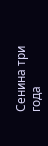Сенина три года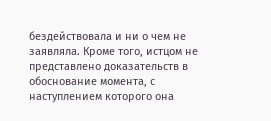бездействовала и ни о чем не заявляла. Кроме того, истцом не представлено доказательств в обоснование момента, с наступлением которого она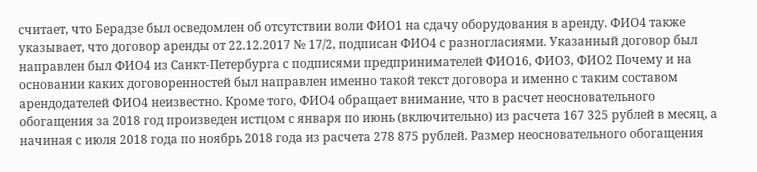считает, что Берадзе был осведомлен об отсутствии воли ФИО1 на сдачу оборудования в аренду. ФИО4 также указывает, что договор аренды от 22.12.2017 № 17/2, подписан ФИО4 с разногласиями. Указанный договор был направлен был ФИО4 из Санкт-Петербурга с подписями предпринимателей ФИО16, ФИО3, ФИО2 Почему и на основании каких договоренностей был направлен именно такой текст договора и именно с таким составом арендодателей ФИО4 неизвестно. Кроме того, ФИО4 обращает внимание, что в расчет неосновательного обогащения за 2018 год произведен истцом с января по июнь (включительно) из расчета 167 325 рублей в месяц, а начиная с июля 2018 года по ноябрь 2018 года из расчета 278 875 рублей. Размер неосновательного обогащения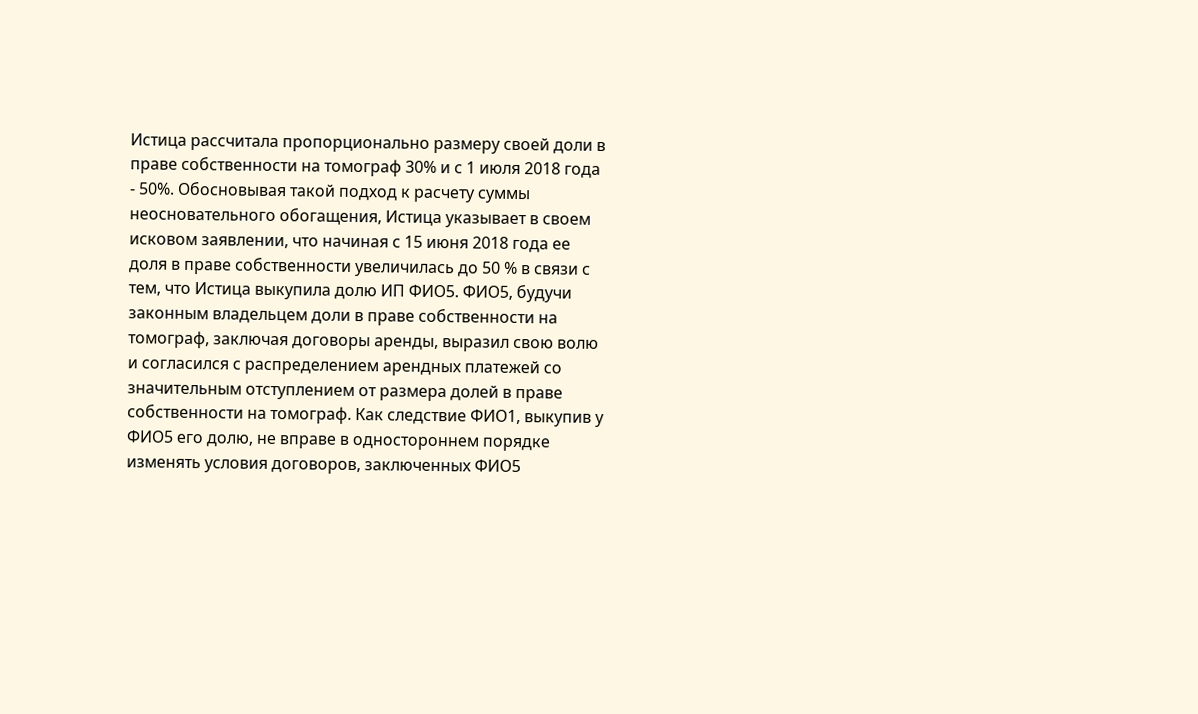Истица рассчитала пропорционально размеру своей доли в праве собственности на томограф 30% и с 1 июля 2018 года - 50%. Обосновывая такой подход к расчету суммы неосновательного обогащения, Истица указывает в своем исковом заявлении, что начиная с 15 июня 2018 года ее доля в праве собственности увеличилась до 50 % в связи с тем, что Истица выкупила долю ИП ФИО5. ФИО5, будучи законным владельцем доли в праве собственности на томограф, заключая договоры аренды, выразил свою волю и согласился с распределением арендных платежей со значительным отступлением от размера долей в праве собственности на томограф. Как следствие ФИО1, выкупив у ФИО5 его долю, не вправе в одностороннем порядке изменять условия договоров, заключенных ФИО5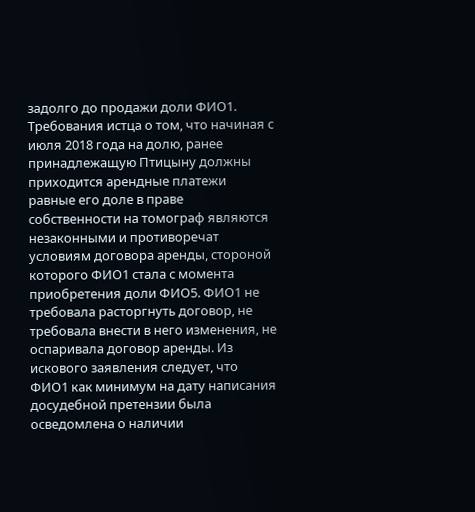задолго до продажи доли ФИО1. Требования истца о том, что начиная с июля 2018 года на долю, ранее принадлежащую Птицыну должны приходится арендные платежи равные его доле в праве собственности на томограф являются незаконными и противоречат условиям договора аренды, стороной которого ФИО1 стала с момента приобретения доли ФИО5. ФИО1 не требовала расторгнуть договор, не требовала внести в него изменения, не оспаривала договор аренды. Из искового заявления следует, что ФИО1 как минимум на дату написания досудебной претензии была осведомлена о наличии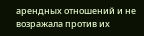арендных отношений и не возражала против их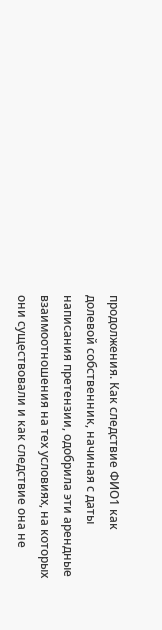продолжения. Как следствие ФИО1 как долевой собственник, начиная с даты написания претензии, одобрила эти арендные взаимоотношения на тех условиях, на которых они существовали и как следствие она не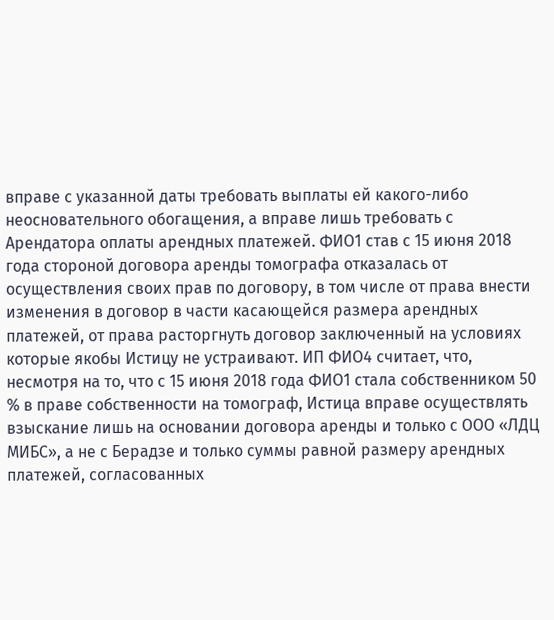вправе с указанной даты требовать выплаты ей какого-либо неосновательного обогащения, а вправе лишь требовать с Арендатора оплаты арендных платежей. ФИО1 став с 15 июня 2018 года стороной договора аренды томографа отказалась от осуществления своих прав по договору, в том числе от права внести изменения в договор в части касающейся размера арендных платежей, от права расторгнуть договор заключенный на условиях которые якобы Истицу не устраивают. ИП ФИО4 считает, что, несмотря на то, что с 15 июня 2018 года ФИО1 стала собственником 50 % в праве собственности на томограф, Истица вправе осуществлять взыскание лишь на основании договора аренды и только с ООО «ЛДЦ МИБС», а не с Берадзе и только суммы равной размеру арендных платежей, согласованных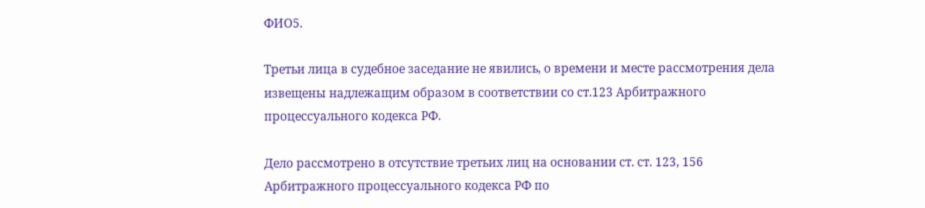ФИО5.

Третьи лица в судебное заседание не явились, о времени и месте рассмотрения дела извещены надлежащим образом в соответствии со ст.123 Арбитражного процессуального кодекса РФ.

Дело рассмотрено в отсутствие третьих лиц на основании ст. ст. 123, 156 Арбитражного процессуального кодекса РФ по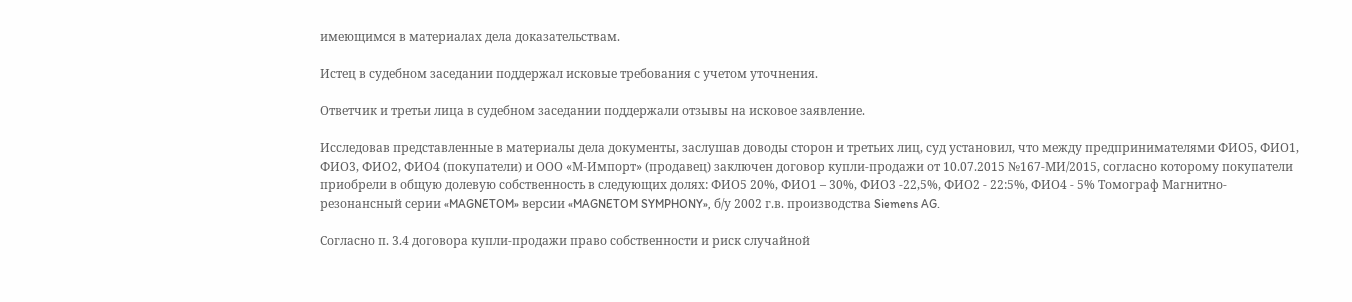имеющимся в материалах дела доказательствам.

Истец в судебном заседании поддержал исковые требования с учетом уточнения.

Ответчик и третьи лица в судебном заседании поддержали отзывы на исковое заявление.

Исследовав представленные в материалы дела документы, заслушав доводы сторон и третьих лиц, суд установил, что между предпринимателями ФИО5, ФИО1, ФИО3, ФИО2, ФИО4 (покупатели) и ООО «М-Импорт» (продавец) заключен договор купли-продажи от 10.07.2015 №167-МИ/2015, согласно которому покупатели приобрели в общую долевую собственность в следующих долях: ФИО5 20%, ФИО1 – 30%, ФИО3 -22,5%, ФИО2 - 22:5%, ФИО4 - 5% Томограф Магнитно-резонансный серии «MAGNETOM» версии «MAGNETOM SYMPHONY», б/у 2002 г.в. производства Siemens AG.

Согласно п. 3.4 договора купли-продажи право собственности и риск случайной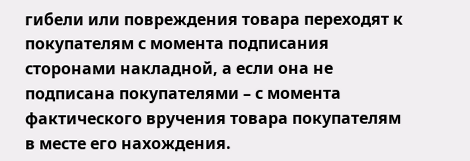гибели или повреждения товара переходят к покупателям с момента подписания сторонами накладной, а если она не подписана покупателями – с момента фактического вручения товара покупателям в месте его нахождения.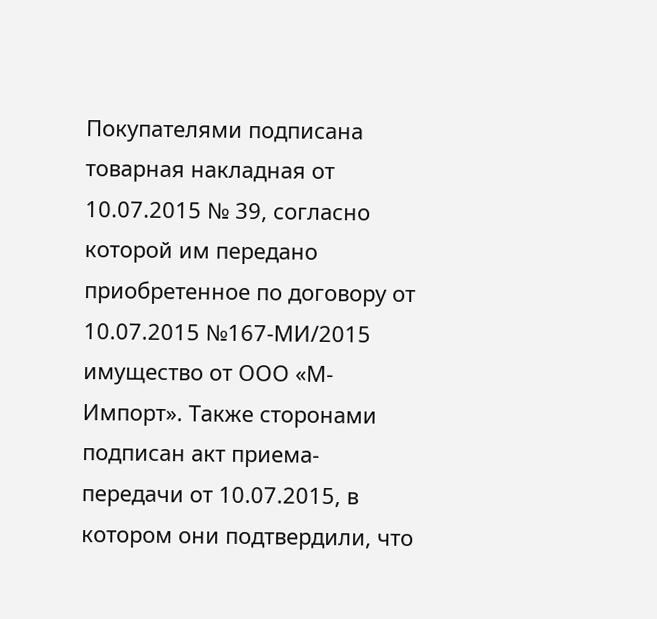Покупателями подписана товарная накладная от 10.07.2015 № 39, согласно которой им передано приобретенное по договору от 10.07.2015 №167-МИ/2015 имущество от ООО «М-Импорт». Также сторонами подписан акт приема-передачи от 10.07.2015, в котором они подтвердили, что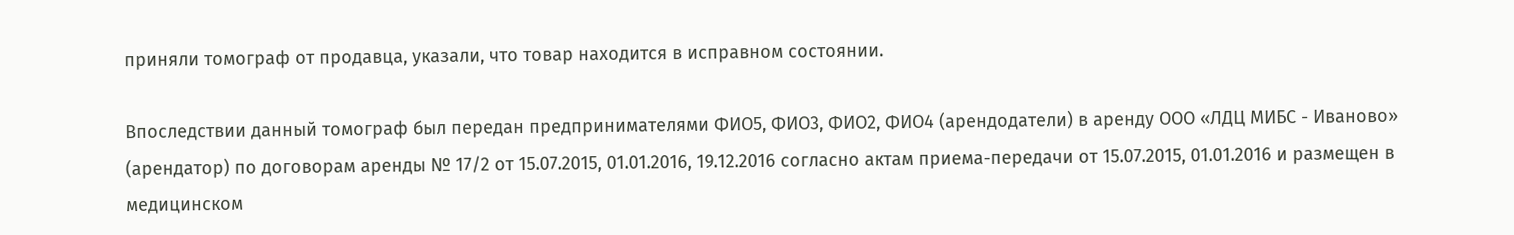приняли томограф от продавца, указали, что товар находится в исправном состоянии.

Впоследствии данный томограф был передан предпринимателями ФИО5, ФИО3, ФИО2, ФИО4 (арендодатели) в аренду ООО «ЛДЦ МИБС - Иваново» (арендатор) по договорам аренды № 17/2 от 15.07.2015, 01.01.2016, 19.12.2016 согласно актам приема-передачи от 15.07.2015, 01.01.2016 и размещен в медицинском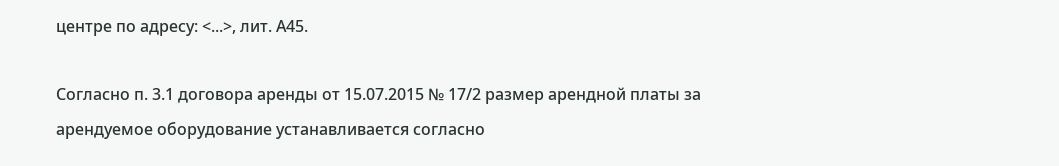центре по адресу: <...>, лит. А45.

Согласно п. 3.1 договора аренды от 15.07.2015 № 17/2 размер арендной платы за арендуемое оборудование устанавливается согласно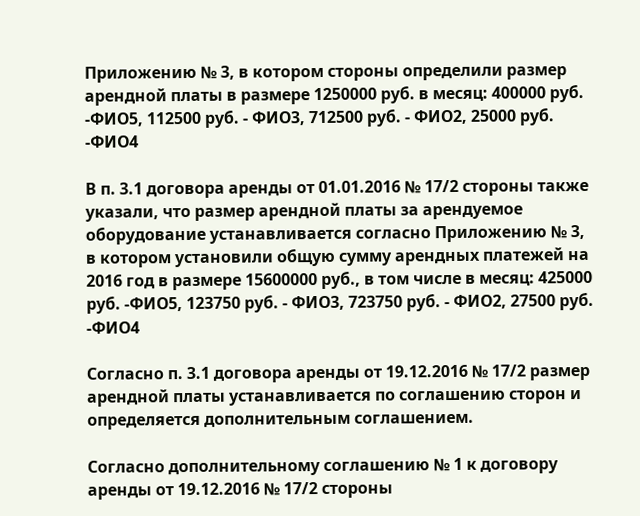Приложению № 3, в котором стороны определили размер арендной платы в размере 1250000 руб. в месяц: 400000 руб. -ФИО5, 112500 руб. - ФИО3, 712500 руб. - ФИО2, 25000 руб. -ФИО4

В п. 3.1 договора аренды от 01.01.2016 № 17/2 стороны также указали, что размер арендной платы за арендуемое оборудование устанавливается согласно Приложению № 3, в котором установили общую сумму арендных платежей на 2016 год в размере 15600000 руб., в том числе в месяц: 425000 руб. -ФИО5, 123750 руб. - ФИО3, 723750 руб. - ФИО2, 27500 руб. -ФИО4

Согласно п. 3.1 договора аренды от 19.12.2016 № 17/2 размер арендной платы устанавливается по соглашению сторон и определяется дополнительным соглашением.

Согласно дополнительному соглашению № 1 к договору аренды от 19.12.2016 № 17/2 стороны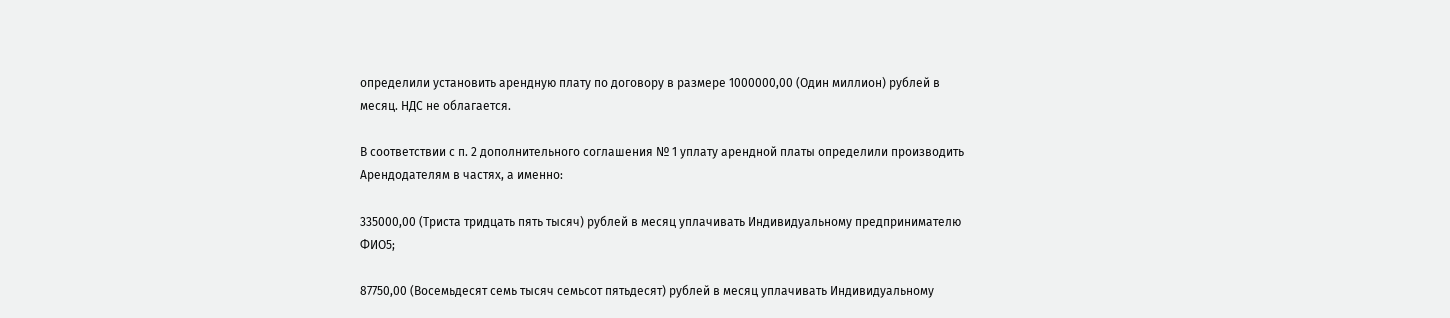определили установить арендную плату по договору в размере 1000000,00 (Один миллион) рублей в месяц. НДС не облагается.

В соответствии с п. 2 дополнительного соглашения № 1 уплату арендной платы определили производить Арендодателям в частях, а именно:

335000,00 (Триста тридцать пять тысяч) рублей в месяц уплачивать Индивидуальному предпринимателю ФИО5;

87750,00 (Восемьдесят семь тысяч семьсот пятьдесят) рублей в месяц уплачивать Индивидуальному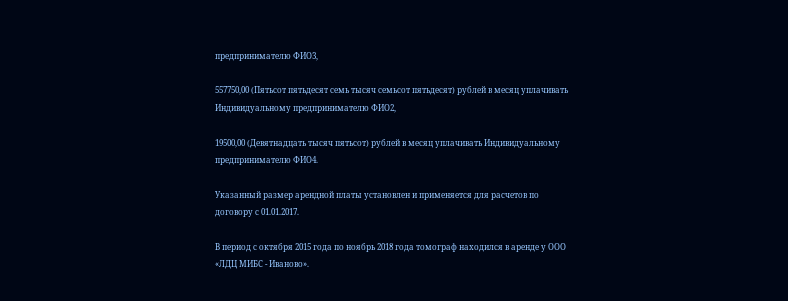предпринимателю ФИО3,

557750,00 (Пятьсот пятьдесят семь тысяч семьсот пятьдесят) рублей в месяц уплачивать Индивидуальному предпринимателю ФИО2,

19500,00 (Девятнадцать тысяч пятьсот) рублей в месяц уплачивать Индивидуальному предпринимателю ФИО4.

Указанный размер арендной платы установлен и применяется для расчетов по договору с 01.01.2017.

В период с октября 2015 года по ноябрь 2018 года томограф находился в аренде у ООО «ЛДЦ МИБС - Иваново».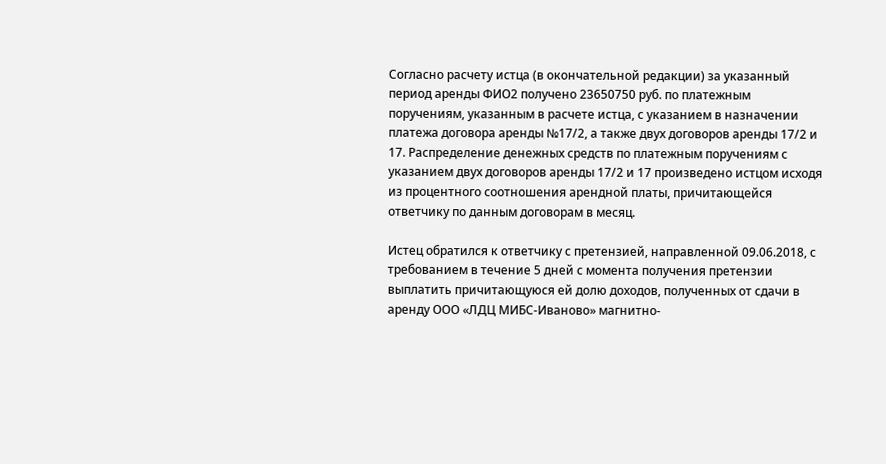Согласно расчету истца (в окончательной редакции) за указанный период аренды ФИО2 получено 23650750 руб. по платежным поручениям, указанным в расчете истца, с указанием в назначении платежа договора аренды №17/2, а также двух договоров аренды 17/2 и 17. Распределение денежных средств по платежным поручениям с указанием двух договоров аренды 17/2 и 17 произведено истцом исходя из процентного соотношения арендной платы, причитающейся ответчику по данным договорам в месяц.

Истец обратился к ответчику с претензией, направленной 09.06.2018, с требованием в течение 5 дней с момента получения претензии выплатить причитающуюся ей долю доходов, полученных от сдачи в аренду ООО «ЛДЦ МИБС-Иваново» магнитно-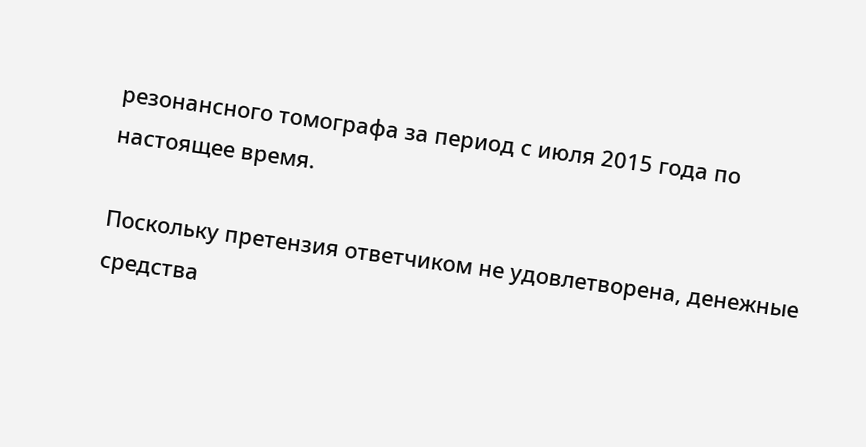резонансного томографа за период с июля 2015 года по настоящее время.

Поскольку претензия ответчиком не удовлетворена, денежные средства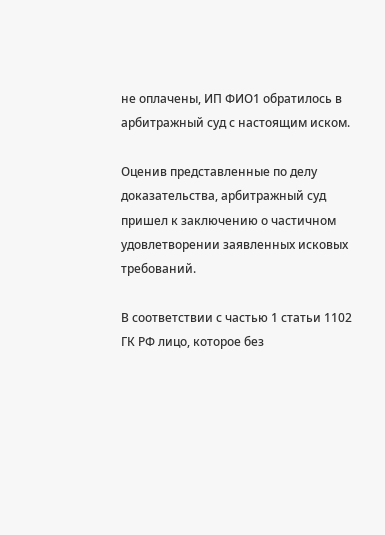не оплачены, ИП ФИО1 обратилось в арбитражный суд с настоящим иском.

Оценив представленные по делу доказательства, арбитражный суд пришел к заключению о частичном удовлетворении заявленных исковых требований.

В соответствии с частью 1 статьи 1102 ГК РФ лицо, которое без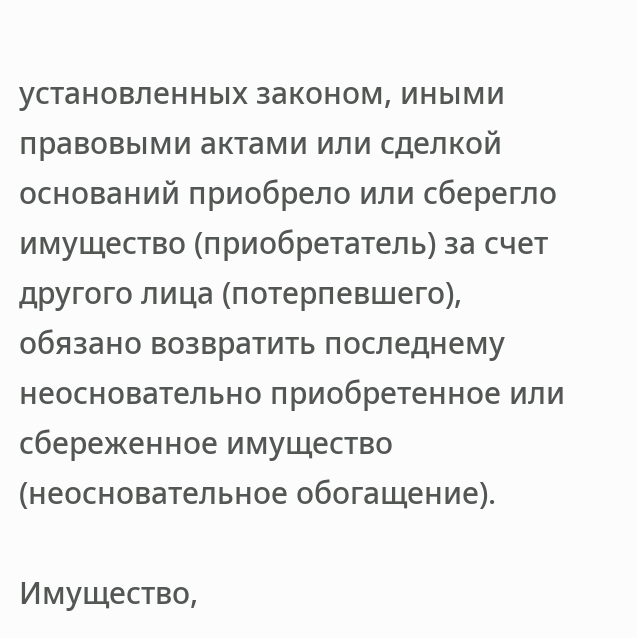установленных законом, иными правовыми актами или сделкой оснований приобрело или сберегло имущество (приобретатель) за счет другого лица (потерпевшего), обязано возвратить последнему неосновательно приобретенное или сбереженное имущество (неосновательное обогащение).

Имущество,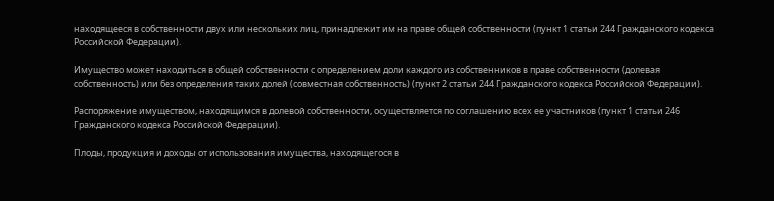находящееся в собственности двух или нескольких лиц, принадлежит им на праве общей собственности (пункт 1 статьи 244 Гражданского кодекса Российской Федерации).

Имущество может находиться в общей собственности с определением доли каждого из собственников в праве собственности (долевая собственность) или без определения таких долей (совместная собственность) (пункт 2 статьи 244 Гражданского кодекса Российской Федерации).

Распоряжение имуществом, находящимся в долевой собственности, осуществляется по соглашению всех ее участников (пункт 1 статьи 246 Гражданского кодекса Российской Федерации).

Плоды, продукция и доходы от использования имущества, находящегося в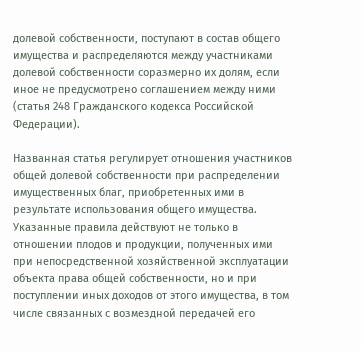долевой собственности, поступают в состав общего имущества и распределяются между участниками долевой собственности соразмерно их долям, если иное не предусмотрено соглашением между ними (статья 248 Гражданского кодекса Российской Федерации).

Названная статья регулирует отношения участников общей долевой собственности при распределении имущественных благ, приобретенных ими в результате использования общего имущества. Указанные правила действуют не только в отношении плодов и продукции, полученных ими при непосредственной хозяйственной эксплуатации объекта права общей собственности, но и при поступлении иных доходов от этого имущества, в том числе связанных с возмездной передачей его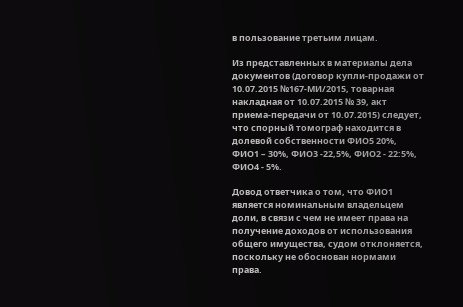в пользование третьим лицам.

Из представленных в материалы дела документов (договор купли-продажи от 10.07.2015 №167-МИ/2015, товарная накладная от 10.07.2015 № 39, акт приема-передачи от 10.07.2015) следует, что спорный томограф находится в долевой собственности ФИО5 20%, ФИО1 – 30%, ФИО3 -22,5%, ФИО2 - 22:5%, ФИО4 - 5%.

Довод ответчика о том, что ФИО1 является номинальным владельцем доли, в связи с чем не имеет права на получение доходов от использования общего имущества, судом отклоняется, поскольку не обоснован нормами права.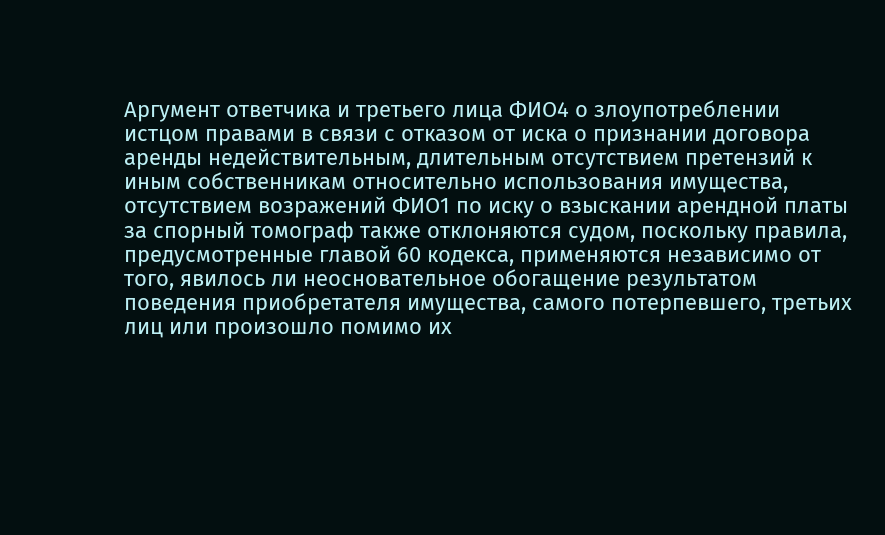Аргумент ответчика и третьего лица ФИО4 о злоупотреблении истцом правами в связи с отказом от иска о признании договора аренды недействительным, длительным отсутствием претензий к иным собственникам относительно использования имущества, отсутствием возражений ФИО1 по иску о взыскании арендной платы за спорный томограф также отклоняются судом, поскольку правила, предусмотренные главой 60 кодекса, применяются независимо от того, явилось ли неосновательное обогащение результатом поведения приобретателя имущества, самого потерпевшего, третьих лиц или произошло помимо их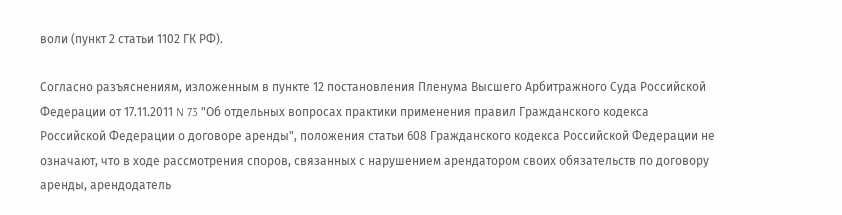воли (пункт 2 статьи 1102 ГК РФ).

Согласно разъяснениям, изложенным в пункте 12 постановления Пленума Высшего Арбитражного Суда Российской Федерации от 17.11.2011 N 73 "Об отдельных вопросах практики применения правил Гражданского кодекса Российской Федерации о договоре аренды", положения статьи 608 Гражданского кодекса Российской Федерации не означают, что в ходе рассмотрения споров, связанных с нарушением арендатором своих обязательств по договору аренды, арендодатель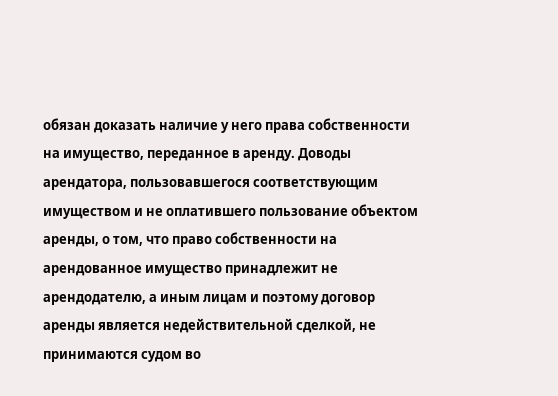обязан доказать наличие у него права собственности на имущество, переданное в аренду. Доводы арендатора, пользовавшегося соответствующим имуществом и не оплатившего пользование объектом аренды, о том, что право собственности на арендованное имущество принадлежит не арендодателю, а иным лицам и поэтому договор аренды является недействительной сделкой, не принимаются судом во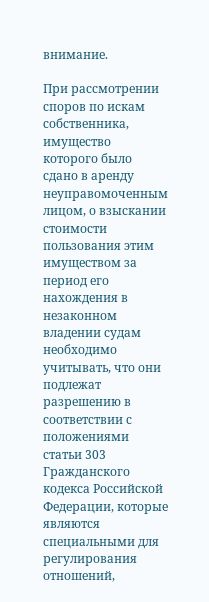внимание.

При рассмотрении споров по искам собственника, имущество которого было сдано в аренду неуправомоченным лицом, о взыскании стоимости пользования этим имуществом за период его нахождения в незаконном владении судам необходимо учитывать, что они подлежат разрешению в соответствии с положениями статьи 303 Гражданского кодекса Российской Федерации, которые являются специальными для регулирования отношений,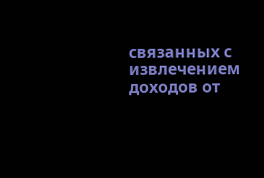связанных с извлечением доходов от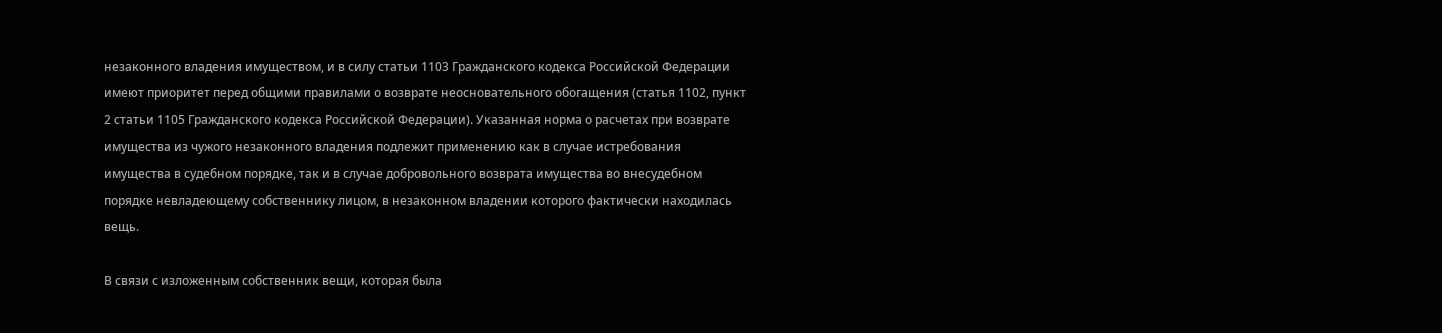незаконного владения имуществом, и в силу статьи 1103 Гражданского кодекса Российской Федерации имеют приоритет перед общими правилами о возврате неосновательного обогащения (статья 1102, пункт 2 статьи 1105 Гражданского кодекса Российской Федерации). Указанная норма о расчетах при возврате имущества из чужого незаконного владения подлежит применению как в случае истребования имущества в судебном порядке, так и в случае добровольного возврата имущества во внесудебном порядке невладеющему собственнику лицом, в незаконном владении которого фактически находилась вещь.

В связи с изложенным собственник вещи, которая была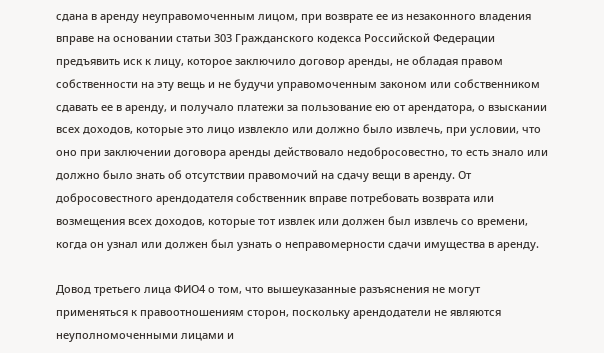сдана в аренду неуправомоченным лицом, при возврате ее из незаконного владения вправе на основании статьи 303 Гражданского кодекса Российской Федерации предъявить иск к лицу, которое заключило договор аренды, не обладая правом собственности на эту вещь и не будучи управомоченным законом или собственником сдавать ее в аренду, и получало платежи за пользование ею от арендатора, о взыскании всех доходов, которые это лицо извлекло или должно было извлечь, при условии, что оно при заключении договора аренды действовало недобросовестно, то есть знало или должно было знать об отсутствии правомочий на сдачу вещи в аренду. От добросовестного арендодателя собственник вправе потребовать возврата или возмещения всех доходов, которые тот извлек или должен был извлечь со времени, когда он узнал или должен был узнать о неправомерности сдачи имущества в аренду.

Довод третьего лица ФИО4 о том, что вышеуказанные разъяснения не могут применяться к правоотношениям сторон, поскольку арендодатели не являются неуполномоченными лицами и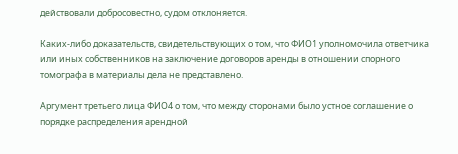действовали добросовестно, судом отклоняется.

Каких-либо доказательств, свидетельствующих о том, что ФИО1 уполномочила ответчика или иных собственников на заключение договоров аренды в отношении спорного томографа в материалы дела не представлено.

Аргумент третьего лица ФИО4 о том, что между сторонами было устное соглашение о порядке распределения арендной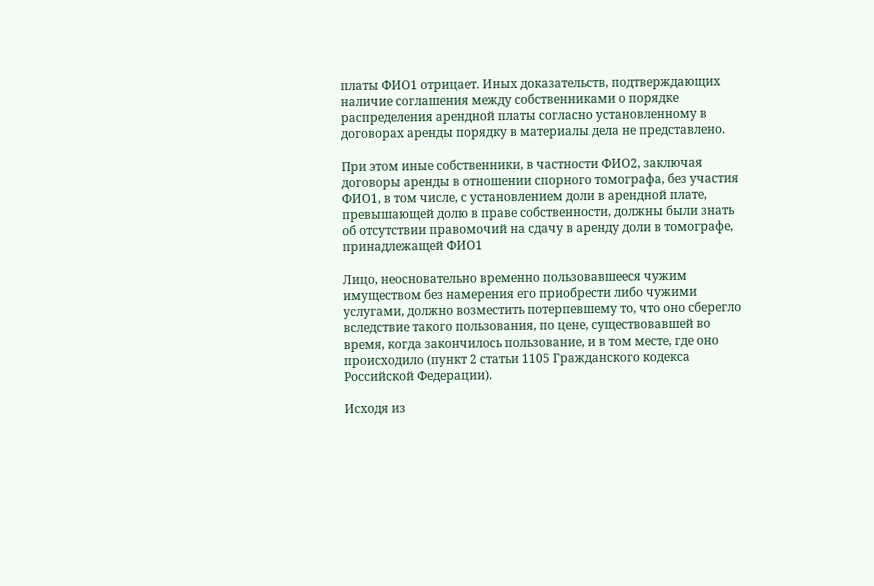платы ФИО1 отрицает. Иных доказательств, подтверждающих наличие соглашения между собственниками о порядке распределения арендной платы согласно установленному в договорах аренды порядку в материалы дела не представлено.

При этом иные собственники, в частности ФИО2, заключая договоры аренды в отношении спорного томографа, без участия ФИО1, в том числе, с установлением доли в арендной плате, превышающей долю в праве собственности, должны были знать об отсутствии правомочий на сдачу в аренду доли в томографе, принадлежащей ФИО1

Лицо, неосновательно временно пользовавшееся чужим имуществом без намерения его приобрести либо чужими услугами, должно возместить потерпевшему то, что оно сберегло вследствие такого пользования, по цене, существовавшей во время, когда закончилось пользование, и в том месте, где оно происходило (пункт 2 статьи 1105 Гражданского кодекса Российской Федерации).

Исходя из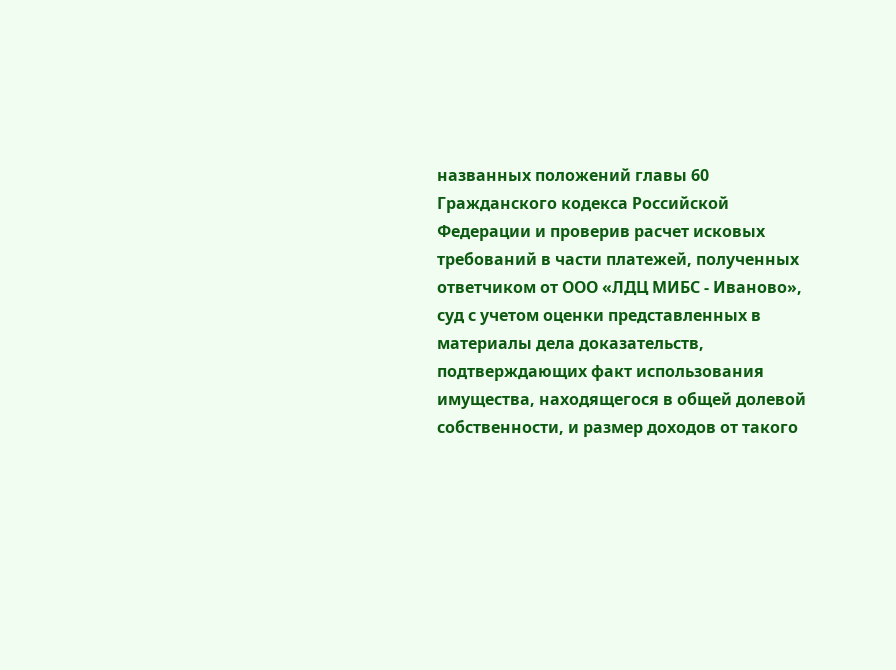названных положений главы 60 Гражданского кодекса Российской Федерации и проверив расчет исковых требований в части платежей, полученных ответчиком от ООО «ЛДЦ МИБС - Иваново», суд с учетом оценки представленных в материалы дела доказательств, подтверждающих факт использования имущества, находящегося в общей долевой собственности, и размер доходов от такого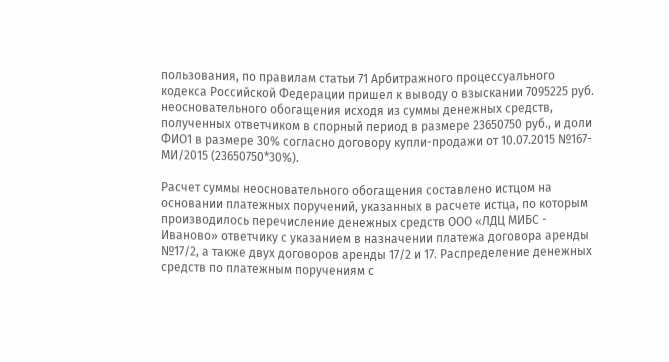пользования, по правилам статьи 71 Арбитражного процессуального кодекса Российской Федерации пришел к выводу о взыскании 7095225 руб. неосновательного обогащения исходя из суммы денежных средств, полученных ответчиком в спорный период в размере 23650750 руб., и доли ФИО1 в размере 30% согласно договору купли-продажи от 10.07.2015 №167-МИ/2015 (23650750*30%).

Расчет суммы неосновательного обогащения составлено истцом на основании платежных поручений, указанных в расчете истца, по которым производилось перечисление денежных средств ООО «ЛДЦ МИБС - Иваново» ответчику с указанием в назначении платежа договора аренды №17/2, а также двух договоров аренды 17/2 и 17. Распределение денежных средств по платежным поручениям с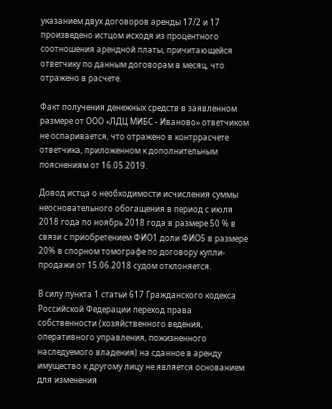указанием двух договоров аренды 17/2 и 17 произведено истцом исходя из процентного соотношения арендной платы, причитающейся ответчику по данным договорам в месяц, что отражено в расчете.

Факт получения денежных средств в заявленном размере от ООО «ЛДЦ МИБС - Иваново» ответчиком не оспаривается, что отражено в контррасчете ответчика, приложенном к дополнительным пояснениям от 16.05.2019.

Довод истца о необходимости исчисления суммы неосновательного обогащения в период с июля 2018 года по ноябрь 2018 года в размере 50 % в связи с приобретением ФИО1 доли ФИО5 в размере 20% в спорном томографе по договору купли-продажи от 15.06.2018 судом отклоняется.

В силу пункта 1 статьи 617 Гражданского кодекса Российской Федерации переход права собственности (хозяйственного ведения, оперативного управления, пожизненного наследуемого владения) на сданное в аренду имущество к другому лицу не является основанием для изменения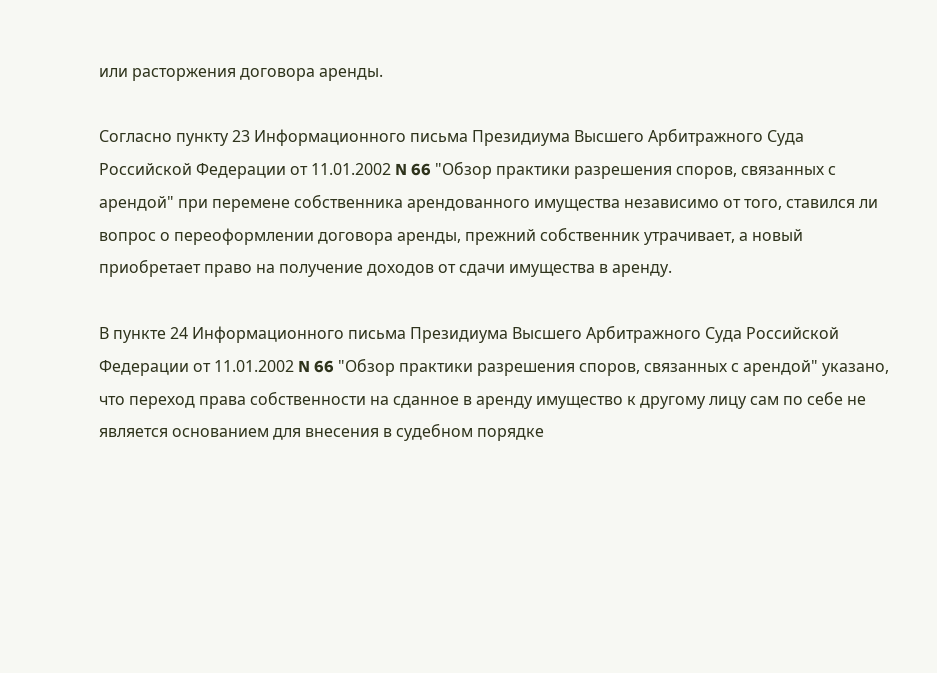или расторжения договора аренды.

Согласно пункту 23 Информационного письма Президиума Высшего Арбитражного Суда Российской Федерации от 11.01.2002 N 66 "Обзор практики разрешения споров, связанных с арендой" при перемене собственника арендованного имущества независимо от того, ставился ли вопрос о переоформлении договора аренды, прежний собственник утрачивает, а новый приобретает право на получение доходов от сдачи имущества в аренду.

В пункте 24 Информационного письма Президиума Высшего Арбитражного Суда Российской Федерации от 11.01.2002 N 66 "Обзор практики разрешения споров, связанных с арендой" указано, что переход права собственности на сданное в аренду имущество к другому лицу сам по себе не является основанием для внесения в судебном порядке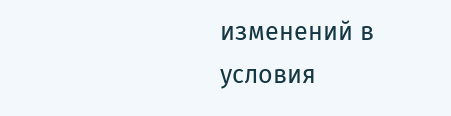изменений в условия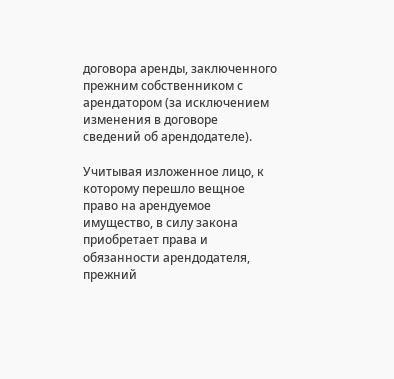договора аренды, заключенного прежним собственником с арендатором (за исключением изменения в договоре сведений об арендодателе).

Учитывая изложенное лицо, к которому перешло вещное право на арендуемое имущество, в силу закона приобретает права и обязанности арендодателя, прежний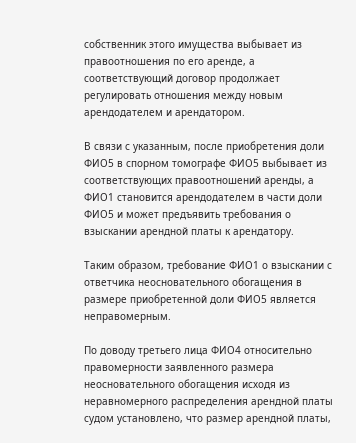собственник этого имущества выбывает из правоотношения по его аренде, а соответствующий договор продолжает регулировать отношения между новым арендодателем и арендатором.

В связи с указанным, после приобретения доли ФИО5 в спорном томографе ФИО5 выбывает из соответствующих правоотношений аренды, а ФИО1 становится арендодателем в части доли ФИО5 и может предъявить требования о взыскании арендной платы к арендатору.

Таким образом, требование ФИО1 о взыскании с ответчика неосновательного обогащения в размере приобретенной доли ФИО5 является неправомерным.

По доводу третьего лица ФИО4 относительно правомерности заявленного размера неосновательного обогащения исходя из неравномерного распределения арендной платы судом установлено, что размер арендной платы,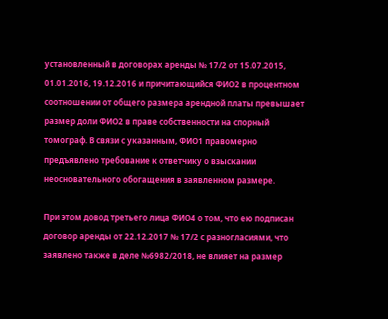установленный в договорах аренды № 17/2 от 15.07.2015, 01.01.2016, 19.12.2016 и причитающийся ФИО2 в процентном соотношении от общего размера арендной платы превышает размер доли ФИО2 в праве собственности на спорный томограф. В связи с указанным, ФИО1 правомерно предъявлено требование к ответчику о взыскании неосновательного обогащения в заявленном размере.

При этом довод третьего лица ФИО4 о том, что ею подписан договор аренды от 22.12.2017 № 17/2 с разногласиями, что заявлено также в деле №6982/2018, не влияет на размер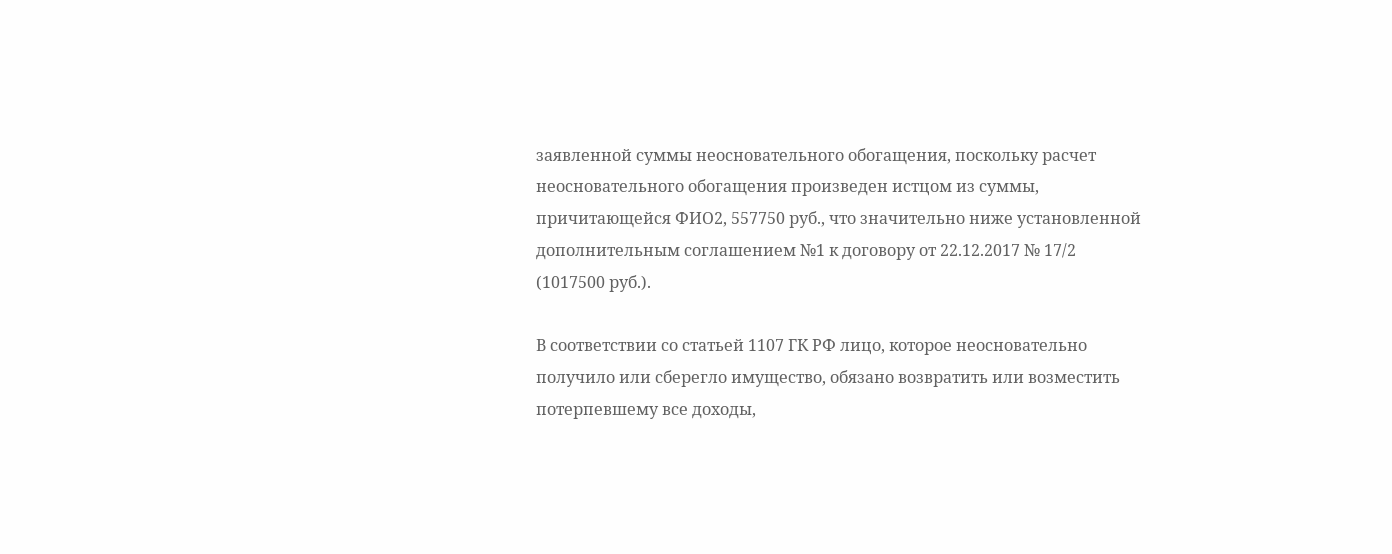заявленной суммы неосновательного обогащения, поскольку расчет неосновательного обогащения произведен истцом из суммы, причитающейся ФИО2, 557750 руб., что значительно ниже установленной дополнительным соглашением №1 к договору от 22.12.2017 № 17/2 (1017500 руб.).

В соответствии со статьей 1107 ГК РФ лицо, которое неосновательно получило или сберегло имущество, обязано возвратить или возместить потерпевшему все доходы,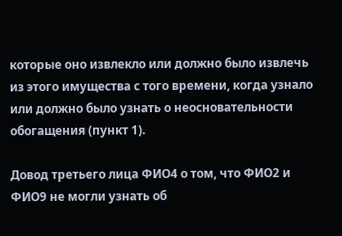которые оно извлекло или должно было извлечь из этого имущества с того времени, когда узнало или должно было узнать о неосновательности обогащения (пункт 1).

Довод третьего лица ФИО4 о том, что ФИО2 и ФИО9 не могли узнать об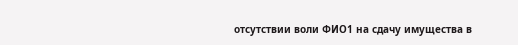отсутствии воли ФИО1 на сдачу имущества в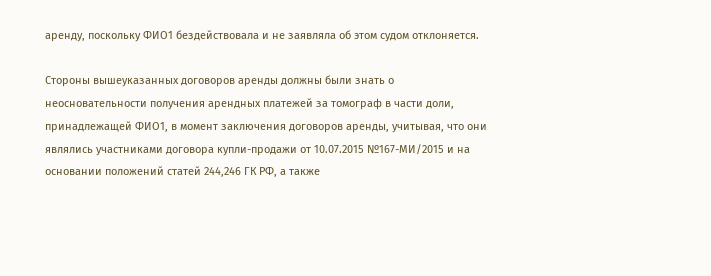аренду, поскольку ФИО1 бездействовала и не заявляла об этом судом отклоняется.

Стороны вышеуказанных договоров аренды должны были знать о неосновательности получения арендных платежей за томограф в части доли, принадлежащей ФИО1, в момент заключения договоров аренды, учитывая, что они являлись участниками договора купли-продажи от 10.07.2015 №167-МИ/2015 и на основании положений статей 244,246 ГК РФ, а также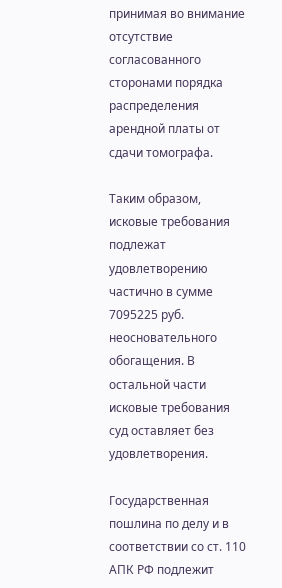принимая во внимание отсутствие согласованного сторонами порядка распределения арендной платы от сдачи томографа.

Таким образом, исковые требования подлежат удовлетворению частично в сумме 7095225 руб. неосновательного обогащения. В остальной части исковые требования суд оставляет без удовлетворения.

Государственная пошлина по делу и в соответствии со ст. 110 АПК РФ подлежит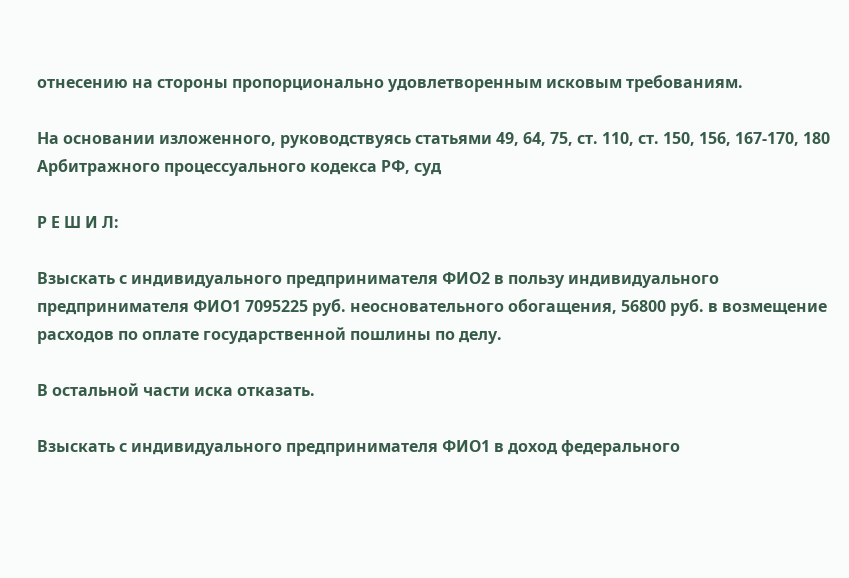отнесению на стороны пропорционально удовлетворенным исковым требованиям.

На основании изложенного, руководствуясь статьями 49, 64, 75, ст. 110, ст. 150, 156, 167-170, 180 Арбитражного процессуального кодекса РФ, суд

Р Е Ш И Л:

Взыскать с индивидуального предпринимателя ФИО2 в пользу индивидуального предпринимателя ФИО1 7095225 руб. неосновательного обогащения, 56800 руб. в возмещение расходов по оплате государственной пошлины по делу.

В остальной части иска отказать.

Взыскать с индивидуального предпринимателя ФИО1 в доход федерального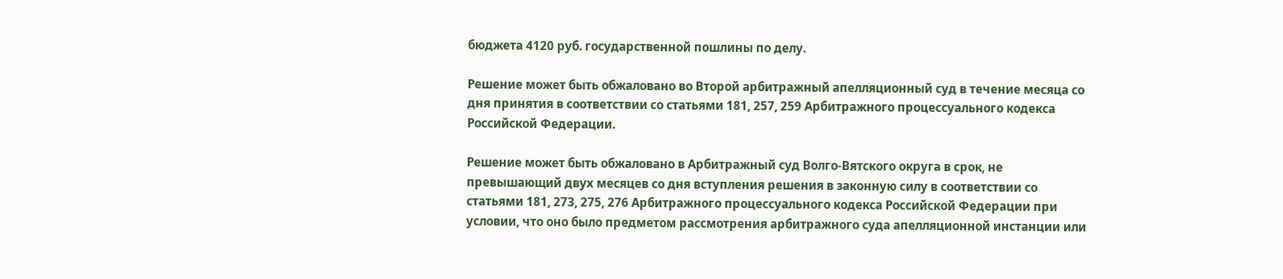бюджета 4120 руб. государственной пошлины по делу.

Решение может быть обжаловано во Второй арбитражный апелляционный суд в течение месяца со дня принятия в соответствии со статьями 181, 257, 259 Арбитражного процессуального кодекса Российской Федерации.

Решение может быть обжаловано в Арбитражный суд Волго-Вятского округа в срок, не превышающий двух месяцев со дня вступления решения в законную силу в соответствии со статьями 181, 273, 275, 276 Арбитражного процессуального кодекса Российской Федерации при условии, что оно было предметом рассмотрения арбитражного суда апелляционной инстанции или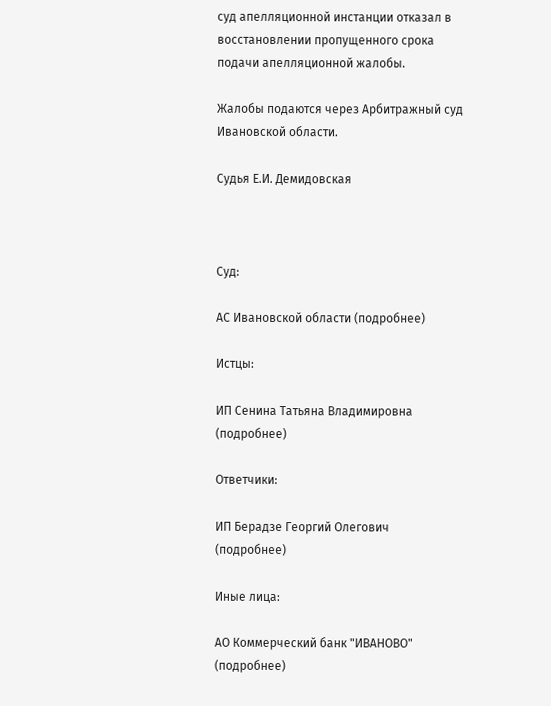суд апелляционной инстанции отказал в восстановлении пропущенного срока подачи апелляционной жалобы.

Жалобы подаются через Арбитражный суд Ивановской области.

Судья Е.И. Демидовская



Суд:

АС Ивановской области (подробнее)

Истцы:

ИП Сенина Татьяна Владимировна (подробнее)

Ответчики:

ИП Берадзе Георгий Олегович (подробнее)

Иные лица:

АО Коммерческий банк "ИВАНОВО" (подробнее)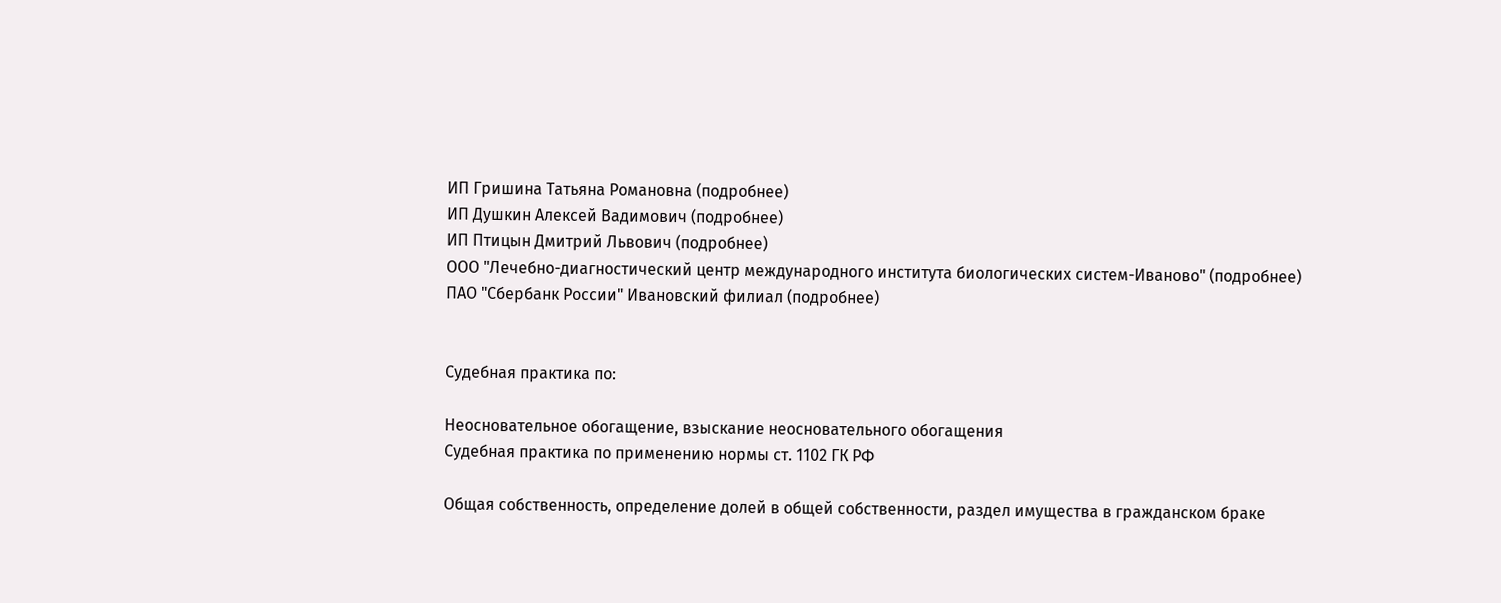ИП Гришина Татьяна Романовна (подробнее)
ИП Душкин Алексей Вадимович (подробнее)
ИП Птицын Дмитрий Львович (подробнее)
ООО "Лечебно-диагностический центр международного института биологических систем-Иваново" (подробнее)
ПАО "Сбербанк России" Ивановский филиал (подробнее)


Судебная практика по:

Неосновательное обогащение, взыскание неосновательного обогащения
Судебная практика по применению нормы ст. 1102 ГК РФ

Общая собственность, определение долей в общей собственности, раздел имущества в гражданском браке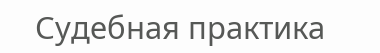Судебная практика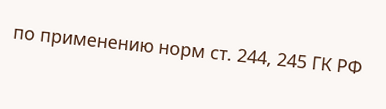по применению норм ст. 244, 245 ГК РФ